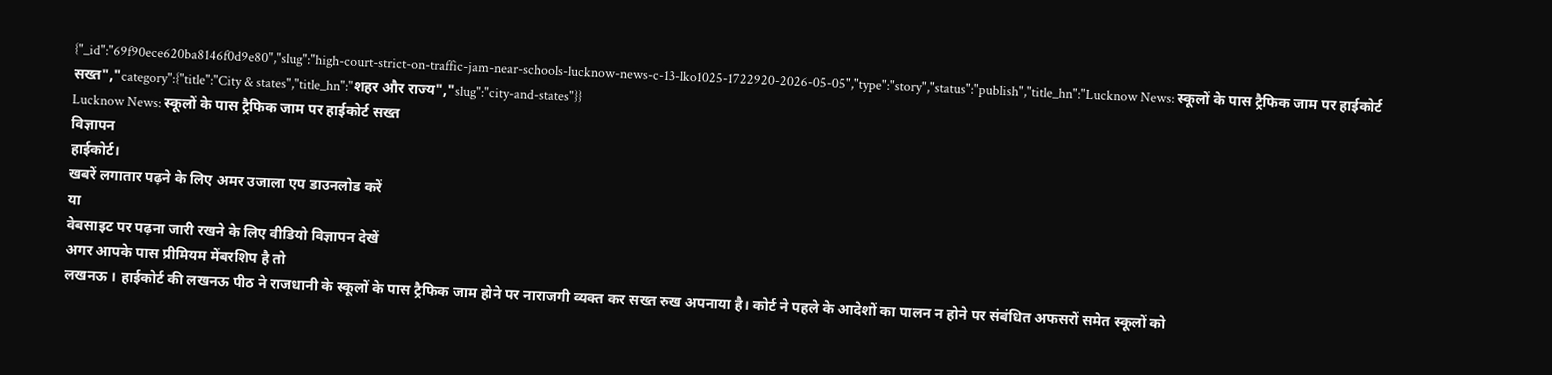{"_id":"69f90ece620ba8146f0d9e80","slug":"high-court-strict-on-traffic-jam-near-schools-lucknow-news-c-13-lko1025-1722920-2026-05-05","type":"story","status":"publish","title_hn":"Lucknow News: स्कूलों के पास ट्रैफिक जाम पर हाईकोर्ट सख्त","category":{"title":"City & states","title_hn":"शहर और राज्य","slug":"city-and-states"}}
Lucknow News: स्कूलों के पास ट्रैफिक जाम पर हाईकोर्ट सख्त
विज्ञापन
हाईकोर्ट।
खबरें लगातार पढ़ने के लिए अमर उजाला एप डाउनलोड करें
या
वेबसाइट पर पढ़ना जारी रखने के लिए वीडियो विज्ञापन देखें
अगर आपके पास प्रीमियम मेंबरशिप है तो
लखनऊ । हाईकोर्ट की लखनऊ पीठ ने राजधानी के स्कूलों के पास ट्रैफिक जाम होने पर नाराजगी व्यक्त कर सख्त रुख अपनाया है। कोर्ट ने पहले के आदेशों का पालन न होने पर संबंधित अफसरों समेत स्कूलों को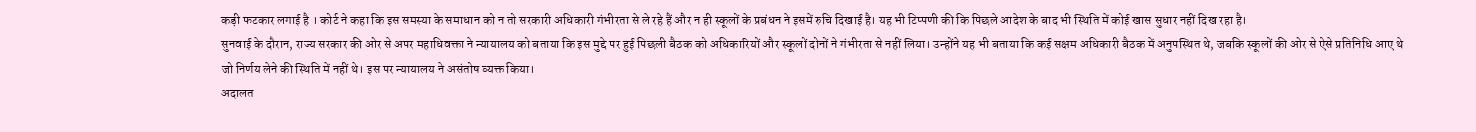कड़ी फटकार लगाई है । कोर्ट ने कहा कि इस समस्या के समाधान को न तो सरकारी अधिकारी गंभीरता से ले रहे हैं और न ही स्कूलों के प्रबंधन ने इसमें रुचि दिखाई है। यह भी टिप्पणी की कि पिछले आदेश के बाद भी स्थिति में कोई खास सुधार नहीं दिख रहा है।
सुनवाई के दौरान, राज्य सरकार की ओर से अपर महाधिवक्ता ने न्यायालय को बताया कि इस मुद्दे पर हुई पिछली बैठक को अधिकारियों और स्कूलों दोनों ने गंभीरता से नहीं लिया। उन्होंने यह भी बताया कि कई सक्षम अधिकारी बैठक में अनुपस्थित थे, जबकि स्कूलों की ओर से ऐसे प्रतिनिधि आए थे जो निर्णय लेने की स्थिति में नहीं थे। इस पर न्यायालय ने असंतोष व्यक्त किया।
अदालत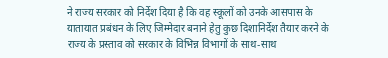ने राज्य सरकार को निर्देश दिया है कि वह स्कूलों को उनके आसपास के यातायात प्रबंधन के लिए जिम्मेदार बनाने हेतु कुछ दिशानिर्देश तैयार करने के राज्य के प्रस्ताव को सरकार के विभिन्न विभागों के साथ-साथ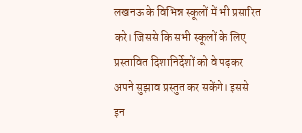लखनऊ के विभिन्न स्कूलों में भी प्रसारित करे। जिससे कि सभी स्कूलों के लिए प्रस्तावित दिशानिर्देशों को वे पढ़कर अपने सुझाव प्रस्तुत कर सकेंगे। इससे इन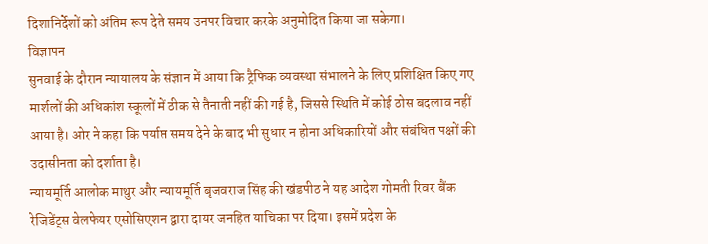दिशानिर्देशों को अंतिम रूप देते समय उनपर विचार करके अनुमोदित किया जा सकेगा।
विज्ञापन
सुनवाई के दौरान न्यायालय के संज्ञान में आया कि ट्रैफिक व्यवस्था संभालने के लिए प्रशिक्षित किए गए मार्शलों की अधिकांश स्कूलों में ठीक से तैनाती नहीं की गई है, जिससे स्थिति में कोई ठोस बदलाव नहीं आया है। ओर ने कहा कि पर्याप्त समय देने के बाद भी सुधार न होना अधिकारियों और संबंधित पक्षों की उदासीनता को दर्शाता है।
न्यायमूर्ति आलोक माथुर और न्यायमूर्ति बृजवराज सिंह की खंडपीठ ने यह आदेश गोमती रिवर बैंक रेजिडेंट्स वेलफेयर एसोसिएशन द्वारा दायर जनहित याचिका पर दिया। इसमें प्रदेश के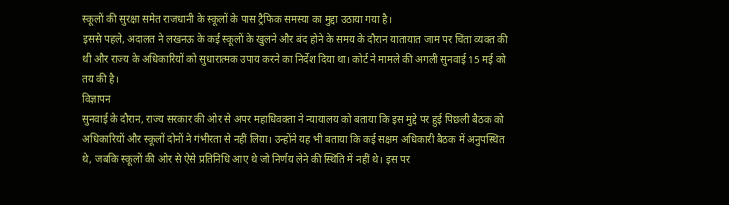स्कूलों की सुरक्षा समेत राजधानी के स्कूलों के पास ट्रैफिक समस्या का मुद्दा उठाया गया है।
इससे पहले, अदालत ने लखनऊ के कई स्कूलों के खुलने और बंद होने के समय के दौरान यातायात जाम पर चिंता व्यक्त की थी और राज्य के अधिकारियों को सुधारात्मक उपाय करने का निर्देश दिया था। कोर्ट ने मामले की अगली सुनवाई 15 मई को तय की है।
विज्ञापन
सुनवाई के दौरान, राज्य सरकार की ओर से अपर महाधिवक्ता ने न्यायालय को बताया कि इस मुद्दे पर हुई पिछली बैठक को अधिकारियों और स्कूलों दोनों ने गंभीरता से नहीं लिया। उन्होंने यह भी बताया कि कई सक्षम अधिकारी बैठक में अनुपस्थित थे, जबकि स्कूलों की ओर से ऐसे प्रतिनिधि आए थे जो निर्णय लेने की स्थिति में नहीं थे। इस पर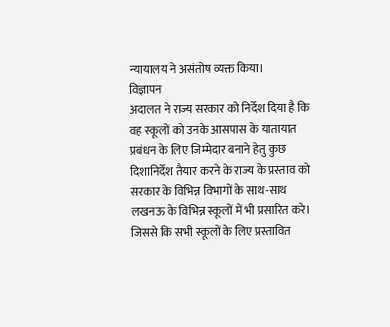न्यायालय ने असंतोष व्यक्त किया।
विज्ञापन
अदालत ने राज्य सरकार को निर्देश दिया है कि वह स्कूलों को उनके आसपास के यातायात प्रबंधन के लिए जिम्मेदार बनाने हेतु कुछ दिशानिर्देश तैयार करने के राज्य के प्रस्ताव को सरकार के विभिन्न विभागों के साथ-साथ लखनऊ के विभिन्न स्कूलों में भी प्रसारित करे। जिससे कि सभी स्कूलों के लिए प्रस्तावित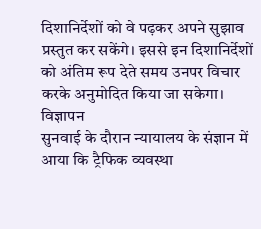दिशानिर्देशों को वे पढ़कर अपने सुझाव प्रस्तुत कर सकेंगे। इससे इन दिशानिर्देशों को अंतिम रूप देते समय उनपर विचार करके अनुमोदित किया जा सकेगा।
विज्ञापन
सुनवाई के दौरान न्यायालय के संज्ञान में आया कि ट्रैफिक व्यवस्था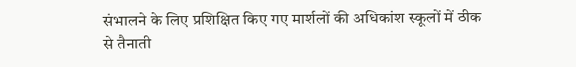संभालने के लिए प्रशिक्षित किए गए मार्शलों की अधिकांश स्कूलों में ठीक से तैनाती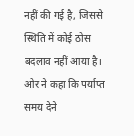नहीं की गई है, जिससे स्थिति में कोई ठोस बदलाव नहीं आया है। ओर ने कहा कि पर्याप्त समय देने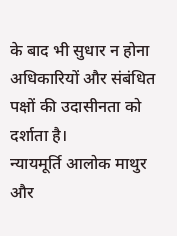के बाद भी सुधार न होना अधिकारियों और संबंधित पक्षों की उदासीनता को दर्शाता है।
न्यायमूर्ति आलोक माथुर और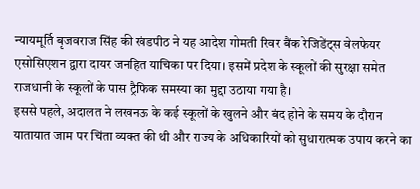न्यायमूर्ति बृजवराज सिंह की खंडपीठ ने यह आदेश गोमती रिवर बैंक रेजिडेंट्स वेलफेयर एसोसिएशन द्वारा दायर जनहित याचिका पर दिया। इसमें प्रदेश के स्कूलों की सुरक्षा समेत राजधानी के स्कूलों के पास ट्रैफिक समस्या का मुद्दा उठाया गया है।
इससे पहले, अदालत ने लखनऊ के कई स्कूलों के खुलने और बंद होने के समय के दौरान यातायात जाम पर चिंता व्यक्त की थी और राज्य के अधिकारियों को सुधारात्मक उपाय करने का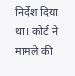निर्देश दिया था। कोर्ट ने मामले की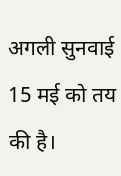अगली सुनवाई 15 मई को तय की है।